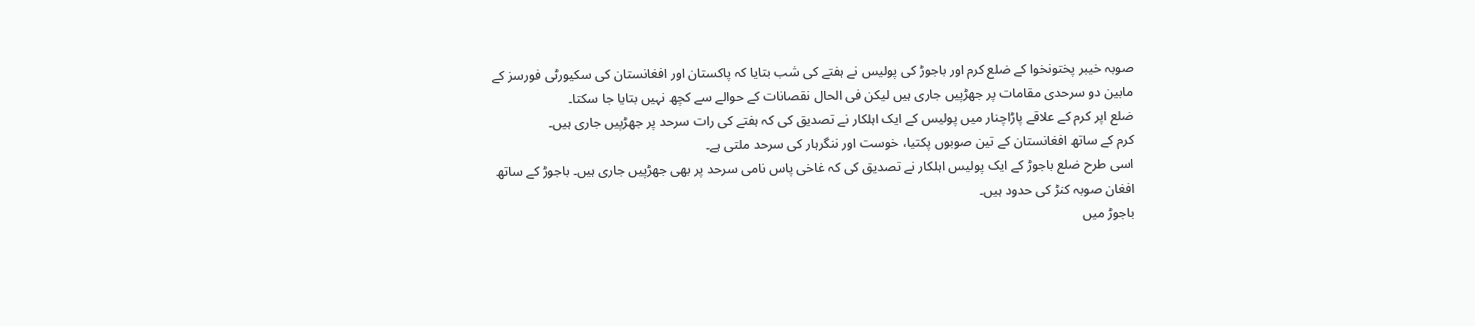صوبہ خیبر پختونخوا کے ضلع کرم اور باجوڑ کی پولیس نے ہفتے کی شب بتایا کہ پاکستان اور افغانستان کی سکیورٹی فورسز کے مابین دو سرحدی مقامات پر جھڑپیں جاری ہیں لیکن فی الحال نقصانات کے حوالے سے کچھ نہیں بتایا جا سکتا۔
ضلع اپر کرم کے علاقے پاڑاچنار میں پولیس کے ایک اہلکار نے تصدیق کی کہ ہفتے کی رات سرحد پر جھڑپیں جاری ہیں۔
کرم کے ساتھ افغانستان کے تین صوبوں پکتیا، خوست اور ننگرہار کی سرحد ملتی ہے۔
اسی طرح ضلع باجوڑ کے ایک پولیس اہلکار نے تصدیق کی کہ غاخی پاس نامی سرحد پر بھی جھڑپیں جاری ہیں۔ باجوڑ کے ساتھ افغان صوبہ کنڑ کی حدود ہیں۔
باجوڑ میں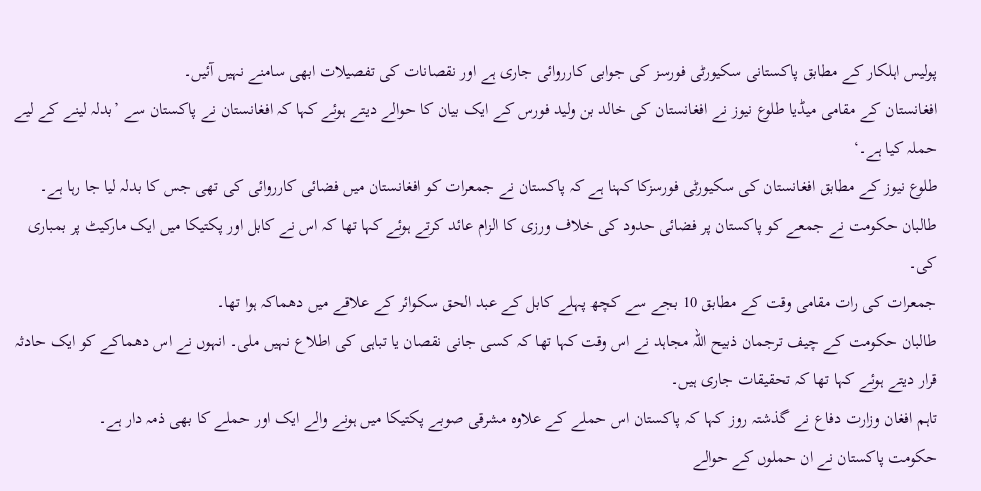پولیس اہلکار کے مطابق پاکستانی سکیورٹی فورسز کی جوابی کارروائی جاری ہے اور نقصانات کی تفصیلات ابھی سامنے نہیں آئیں۔
افغانستان کے مقامی میڈیا طلوع نیوز نے افغانستان کی خالد بن ولید فورس کے ایک بیان کا حوالے دیتے ہوئے کہا کہ افغانستان نے پاکستان سے ’بدلہ لینے کے لیے حملہ کیا ہے۔‘
طلوع نیوز کے مطابق افغانستان کی سکیورٹی فورسزکا کہنا ہے کہ پاکستان نے جمعرات کو افغانستان میں فضائی کارروائی کی تھی جس کا بدلہ لیا جا رہا ہے۔
طالبان حکومت نے جمعے کو پاکستان پر فضائی حدود کی خلاف ورزی کا الزام عائد کرتے ہوئے کہا تھا کہ اس نے کابل اور پکتیکا میں ایک مارکیٹ پر بمباری کی۔
جمعرات کی رات مقامی وقت کے مطابق 10 بجے سے کچھ پہلے کابل کے عبد الحق سکوائر کے علاقے میں دھماکہ ہوا تھا۔
طالبان حکومت کے چیف ترجمان ذبیح اللہ مجاہد نے اس وقت کہا تھا کہ کسی جانی نقصان یا تباہی کی اطلاع نہیں ملی۔ انہوں نے اس دھماکے کو ایک حادثہ قرار دیتے ہوئے کہا تھا کہ تحقیقات جاری ہیں۔
تاہم افغان وزارت دفاع نے گذشتہ روز کہا کہ پاکستان اس حملے کے علاوہ مشرقی صوبے پکتیکا میں ہونے والے ایک اور حملے کا بھی ذمہ دار ہے۔
حکومت پاکستان نے ان حملوں کے حوالے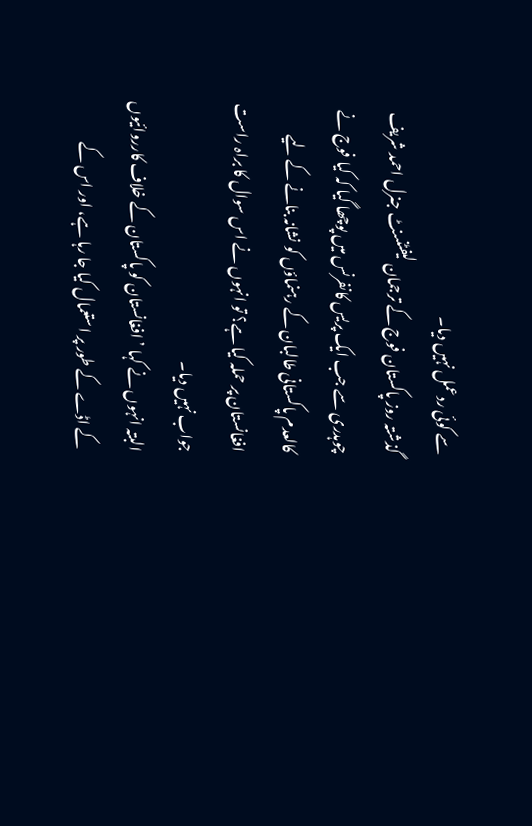سے کوئی ردعمل نہیں دیا۔
گذشتہ روز پاکستان فوج کے ترجمان لیفٹنںنٹ جنرل احمد شریف چوہدری سے جب ایک پریس کانفرنس میں پوچھا گیا کہ کیا فوج نے کالعدم پاکستانی طالبان کے رہنماؤں کو نشانہ بنانے کے لیے افغانستان پر حملہ کیا ہے؟ تو انہوں نے اس سوال کا براہ راست جواب نہیں دیا۔
البتہ انہوں نے کہا ’افغانستان کو پاکستان کے خلاف کارروائیوں کے اڈے کے طور پر استعمال کیا جا رہا ہے، اور اس کے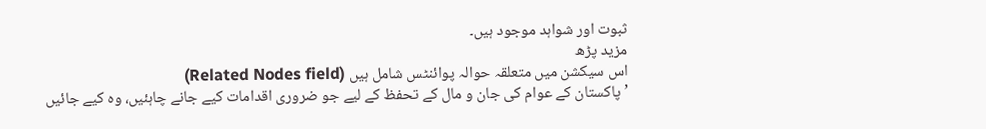ثبوت اور شواہد موجود ہیں۔
مزید پڑھ
اس سیکشن میں متعلقہ حوالہ پوائنٹس شامل ہیں (Related Nodes field)
’پاکستان کے عوام کی جان و مال کے تحفظ کے لیے جو ضروری اقدامات کیے جانے چاہئیں، وہ کیے جائیں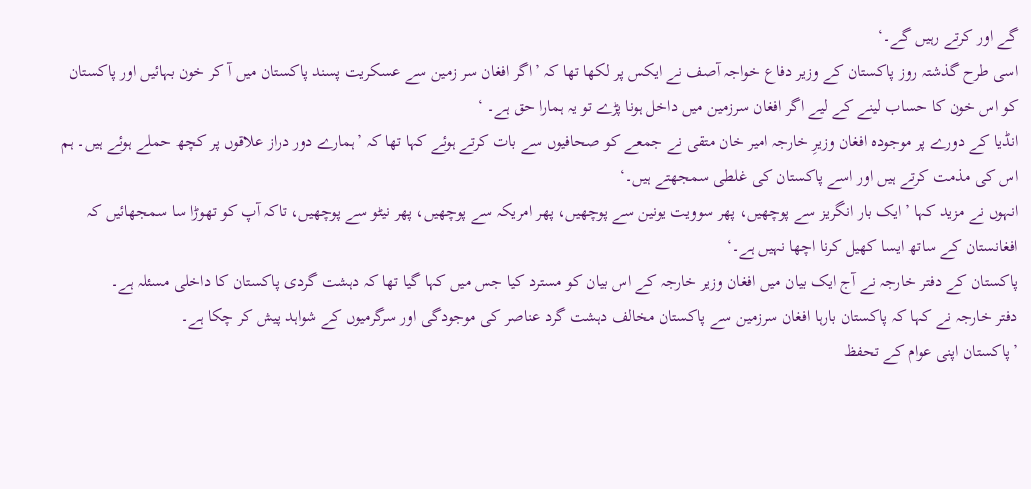گے اور کرتے رہیں گے۔‘
اسی طرح گذشتہ روز پاکستان کے وزیر دفاع خواجہ آصف نے ایکس پر لکھا تھا کہ ’اگر افغان سر زمین سے عسکریت پسند پاکستان میں آ کر خون بہائیں اور پاکستان کو اس خون کا حساب لینے کے لیے اگر افغان سرزمین میں داخل ہونا پڑے تو یہ ہمارا حق ہے۔ ‘
انڈیا کے دورے پر موجودہ افغان وزیرِ خارجہ امیر خان متقی نے جمعے کو صحافیوں سے بات کرتے ہوئے کہا تھا کہ ’ہمارے دور دراز علاقوں پر کچھ حملے ہوئے ہیں۔ ہم اس کی مذمت کرتے ہیں اور اسے پاکستان کی غلطی سمجھتے ہیں۔‘
انہوں نے مزید کہا ’ایک بار انگریز سے پوچھیں، پھر سوویت یونین سے پوچھیں، پھر امریکہ سے پوچھیں، پھر نیٹو سے پوچھیں، تاکہ آپ کو تھوڑا سا سمجھائیں کہ افغانستان کے ساتھ ایسا کھیل کرنا اچھا نہیں ہے۔‘
پاکستان کے دفتر خارجہ نے آج ایک بیان میں افغان وزیر خارجہ کے اس بیان کو مسترد کیا جس میں کہا گیا تھا کہ دہشت گردی پاکستان کا داخلی مسئلہ ہے۔
دفتر خارجہ نے کہا کہ پاکستان بارہا افغان سرزمین سے پاکستان مخالف دہشت گرد عناصر کی موجودگی اور سرگرمیوں کے شواہد پیش کر چکا ہے۔
’پاکستان اپنی عوام کے تحفظ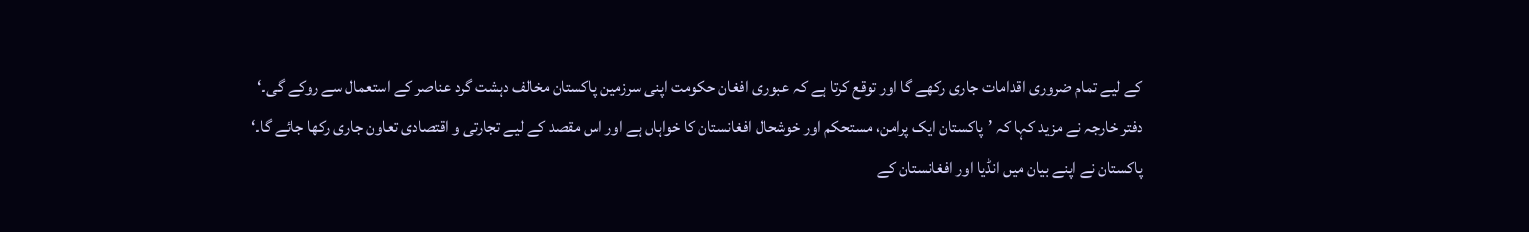کے لیے تمام ضروری اقدامات جاری رکھے گا اور توقع کرتا ہے کہ عبوری افغان حکومت اپنی سرزمین پاکستان مخالف دہشت گرد عناصر کے استعمال سے روکے گی۔‘
دفتر خارجہ نے مزید کہا کہ ’پاکستان ایک پرامن، مستحکم اور خوشحال افغانستان کا خواہاں ہے اور اس مقصد کے لیے تجارتی و اقتصادی تعاون جاری رکھا جائے گا۔‘
پاکستان نے اپنے بیان میں انڈیا اور افغانستان کے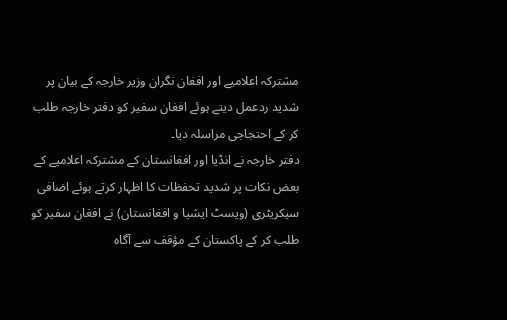مشترکہ اعلامیے اور افغان نگران وزیر خارجہ کے بیان پر شدید ردعمل دیتے ہوئے افغان سفیر کو دفتر خارجہ طلب کر کے احتجاجی مراسلہ دیا۔
دفتر خارجہ نے انڈیا اور افغانستان کے مشترکہ اعلامیے کے بعض نکات پر شدید تحفظات کا اظہار کرتے ہوئے اضافی سیکریٹری (ویسٹ ایشیا و افغانستان) نے افغان سفیر کو طلب کر کے پاکستان کے مؤقف سے آگاہ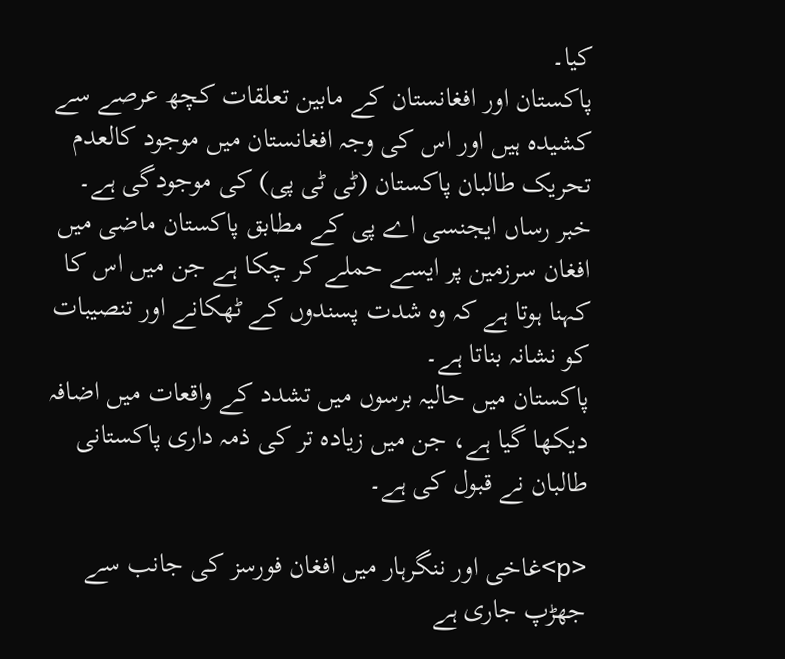کیا۔
پاکستان اور افغانستان کے مابین تعلقات کچھ عرصے سے کشیدہ ہیں اور اس کی وجہ افغانستان میں موجود کالعدم تحریک طالبان پاکستان (ٹی ٹی پی) کی موجودگی ہے۔
خبر رساں ایجنسی اے پی کے مطابق پاکستان ماضی میں افغان سرزمین پر ایسے حملے کر چکا ہے جن میں اس کا کہنا ہوتا ہے کہ وہ شدت پسندوں کے ٹھکانے اور تنصیبات کو نشانہ بناتا ہے۔
پاکستان میں حالیہ برسوں میں تشدد کے واقعات میں اضافہ دیکھا گیا ہے، جن میں زیادہ تر کی ذمہ داری پاکستانی طالبان نے قبول کی ہے۔

<p>غاخی اور ننگرہار میں افغان فورسز کی جانب سے جھڑپ جاری ہے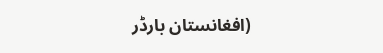(افغانستان بارڈر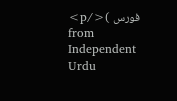فورس )</p>
from Independent Urdu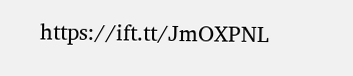https://ift.tt/JmOXPNL